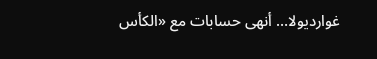غوارديولا… أنهى حسابات مع «الكأس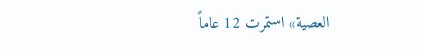العصية» استمرت 12 عاماً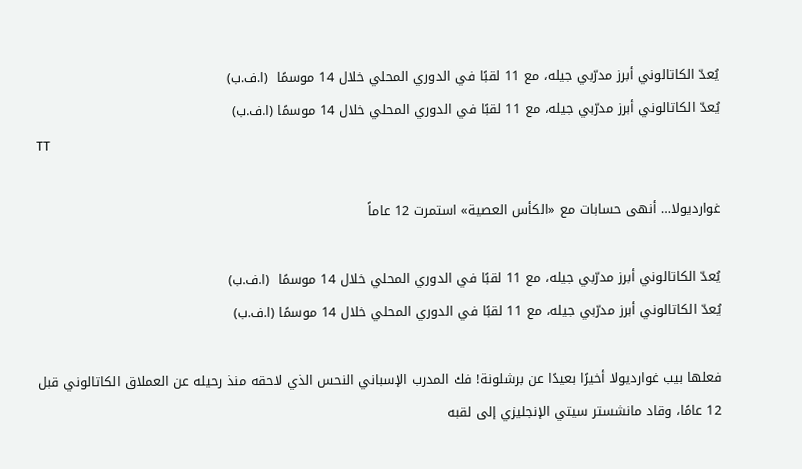يُعدّ الكاتالوني أبرز مدرّبي جيله، مع 11 لقبًا في الدوري المحلي خلال 14 موسمًا  (ا.ف.ب)
يُعدّ الكاتالوني أبرز مدرّبي جيله، مع 11 لقبًا في الدوري المحلي خلال 14 موسمًا (ا.ف.ب)
TT

غوارديولا… أنهى حسابات مع «الكأس العصية» استمرت 12 عاماً

يُعدّ الكاتالوني أبرز مدرّبي جيله، مع 11 لقبًا في الدوري المحلي خلال 14 موسمًا  (ا.ف.ب)
يُعدّ الكاتالوني أبرز مدرّبي جيله، مع 11 لقبًا في الدوري المحلي خلال 14 موسمًا (ا.ف.ب)

فعلها بيب غوارديولا أخيرًا بعيدًا عن برشلونة! فك المدرب الإسباني النحس الذي لاحقه منذ رحيله عن العملاق الكاتالوني قبل 12 عامًا، وقاد مانشستر سيتي الإنجليزي إلى لقبه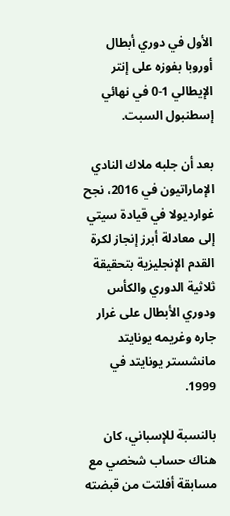الأول في دوري أبطال أوروبا بفوزه على إنتر الإيطالي 1-0 في نهائي إسطنبول السبت.

بعد أن جلبه ملاك النادي الإماراتيون في 2016، نجح غوارديولا في قيادة سيتي إلى معادلة أبرز إنجاز لكرة القدم الإنجليزية بتحقيقة ثلاثية الدوري والكأس ودوري الأبطال على غرار جاره وغريمه يونايتد مانشستر يونايتد في 1999.

بالنسبة للإسباني، كان هناك حساب شخصي مع مسابقة أفلتت من قبضته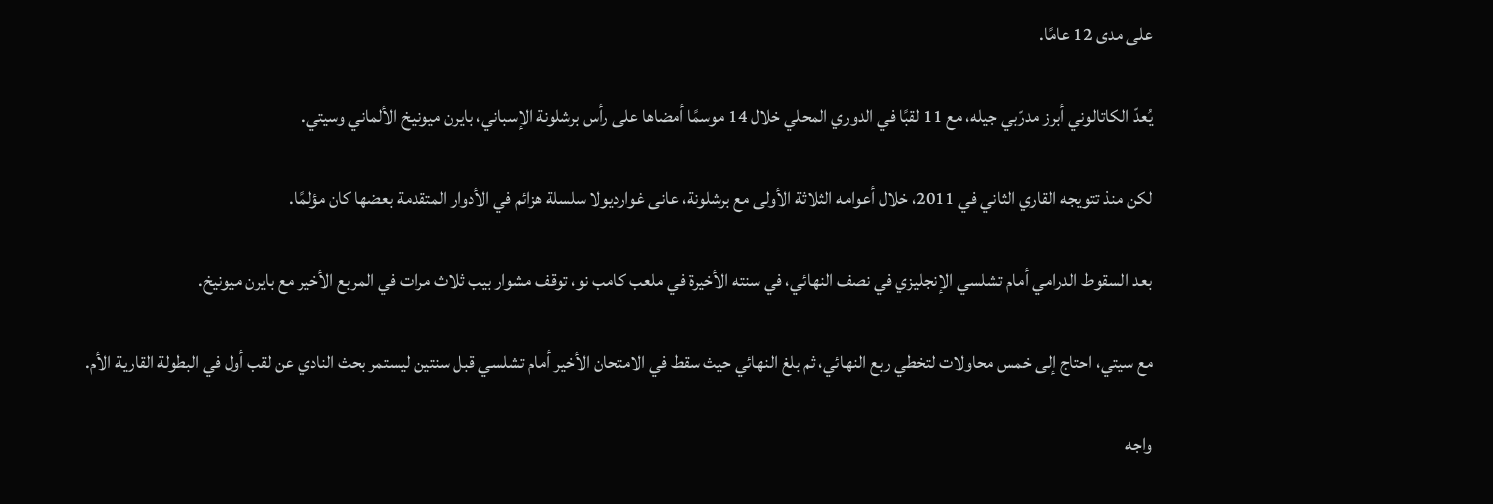على مدى 12 عامًا.

يُعدّ الكاتالوني أبرز مدرّبي جيله، مع 11 لقبًا في الدوري المحلي خلال 14 موسمًا أمضاها على رأس برشلونة الإسباني، بايرن ميونيخ الألماني وسيتي.

لكن منذ تتويجه القاري الثاني في 2011، خلال أعوامه الثلاثة الأولى مع برشلونة، عانى غوارديولا سلسلة هزائم في الأدوار المتقدمة بعضها كان مؤلمًا.

بعد السقوط الدرامي أمام تشلسي الإنجليزي في نصف النهائي، في سنته الأخيرة في ملعب كامب نو، توقف مشوار بيب ثلاث مرات في المربع الأخير مع بايرن ميونيخ.

مع سيتي، احتاج إلى خمس محاولات لتخطي ربع النهائي، ثم بلغ النهائي حيث سقط في الامتحان الأخير أمام تشلسي قبل سنتين ليستمر بحث النادي عن لقب أول في البطولة القارية الأم.

واجه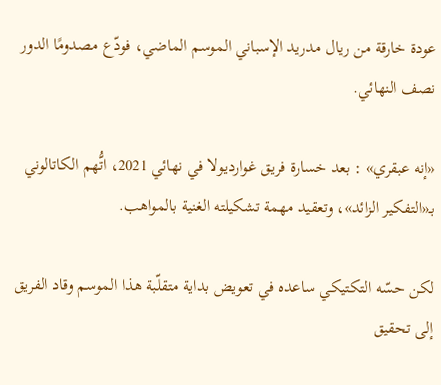عودة خارقة من ريال مدريد الإسباني الموسم الماضي، فودّع مصدومًا الدور نصف النهائي.

«إنه عبقري» : بعد خسارة فريق غوارديولا في نهائي 2021، اتُّهم الكاتالوني بـ«التفكير الزائد»، وتعقيد مهمة تشكيلته الغنية بالمواهب.

لكن حسّه التكتيكي ساعده في تعويض بداية متقلّبة هذا الموسم وقاد الفريق إلى تحقيق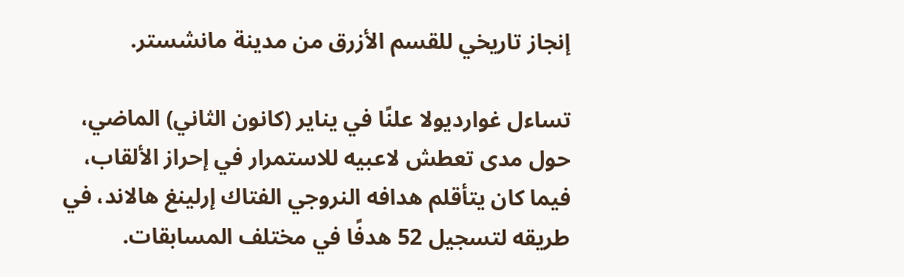إنجاز تاريخي للقسم الأزرق من مدينة مانشستر.

تساءل غوارديولا علنًا في يناير (كانون الثاني) الماضي، حول مدى تعطش لاعبيه للاستمرار في إحراز الألقاب، فيما كان يتأقلم هدافه النروجي الفتاك إرلينغ هالاند، في طريقه لتسجيل 52 هدفًا في مختلف المسابقات.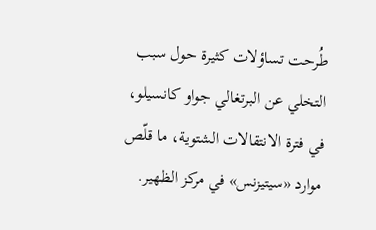طُرحت تساؤلات كثيرة حول سبب التخلي عن البرتغالي جواو كانسيلو، في فترة الانتقالات الشتوية، ما قلّص موارد «سيتيزنس» في مركز الظهير.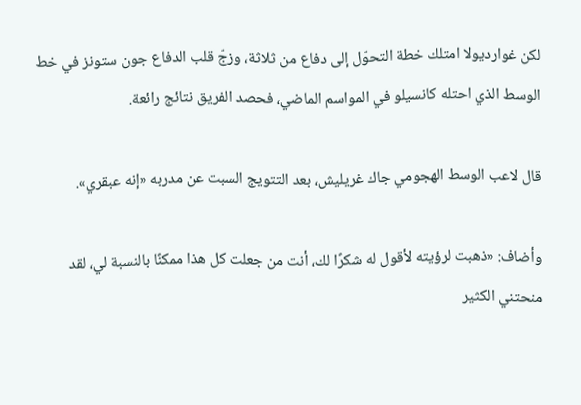لكن غوارديولا امتلك خطة التحوّل إلى دفاع من ثلاثة، وزجّ قلب الدفاع جون ستونز في خط الوسط الذي احتله كانسيلو في المواسم الماضي، فحصد الفريق نتائج رائعة.

قال لاعب الوسط الهجومي جاك غريليش، بعد التتويج السبت عن مدربه «إنه عبقري».

وأضاف: «ذهبت لرؤيته لأقول له شكرًا لك، أنت من جعلت كل هذا ممكنًا بالنسبة لي، لقد منحتني الكثير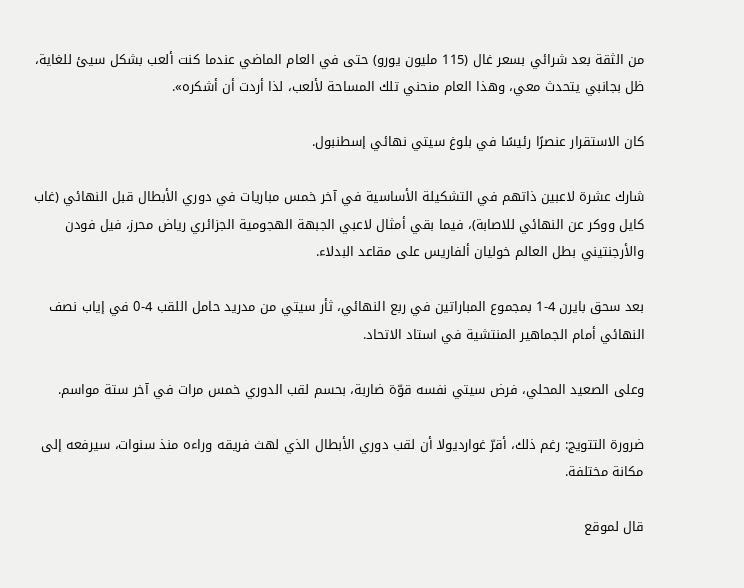من الثقة بعد شرائي بسعر غال (115 مليون يورو) حتى في العام الماضي عندما كنت ألعب بشكل سيئ للغاية، ظل بجانبي يتحدث معي، وهذا العام منحني تلك المساحة لألعب، لذا أردت أن أشكره».

كان الاستقرار عنصرًا رئيسًا في بلوغ سيتي نهائي إسطنبول.

شارك عشرة لاعبين ذاتهم في التشكيلة الأساسية في آخر خمس مباريات في دوري الأبطال قبل النهائي (غاب كايل ووكر عن النهائي للاصابة)، فيما بقي أمثال لاعبي الجبهة الهجومية الجزائري رياض محرز، فيل فودن والأرجنتيني بطل العالم خوليان ألفاريس على مقاعد البدلاء.

بعد سحق بايرن 4-1 بمجموع المباراتين في ربع النهائي، ثأر سيتي من مدريد حامل اللقب 4-0 في إياب نصف النهائي أمام الجماهير المنتشية في استاد الاتحاد.

وعلى الصعيد المحلي، فرض سيتي نفسه قوّة ضاربة، بحسم لقب الدوري خمس مرات في آخر ستة مواسم.

ضرورة التتويج: رغم ذلك، أقرّ غوارديولا أن لقب دوري الأبطال الذي لهث فريقه وراءه منذ سنوات، سيرفعه إلى مكانة مختلفة.

قال لموقع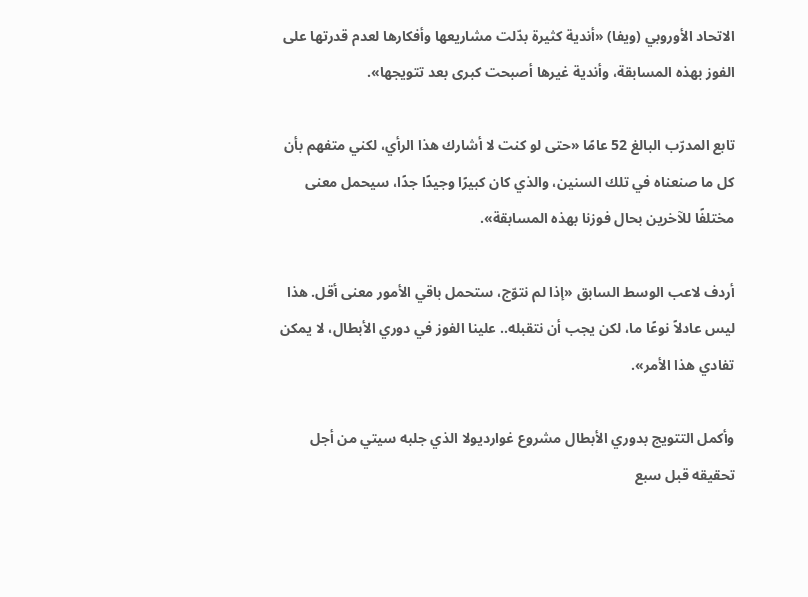الاتحاد الأوروبي (ويفا) «أندية كثيرة بدّلت مشاريعها وأفكارها لعدم قدرتها على الفوز بهذه المسابقة، وأندية غيرها أصبحت كبرى بعد تتويجها».

تابع المدرّب البالغ 52 عامًا «حتى لو كنت لا أشارك هذا الرأي، لكني متفهم بأن كل ما صنعناه في تلك السنين، والذي كان كبيرًا وجيدًا جدًا، سيحمل معنى مختلفًا للآخرين بحال فوزنا بهذه المسابقة».

أردف لاعب الوسط السابق «إذا لم نتوّج، ستحمل باقي الأمور معنى أقل. هذا ليس عادلاً نوعًا ما، لكن يجب أن نتقبله.. علينا الفوز في دوري الأبطال، لا يمكن تفادي هذا الأمر».

وأكمل التتويج بدوري الأبطال مشروع غوارديولا الذي جلبه سيتي من أجل تحقيقه قبل سبع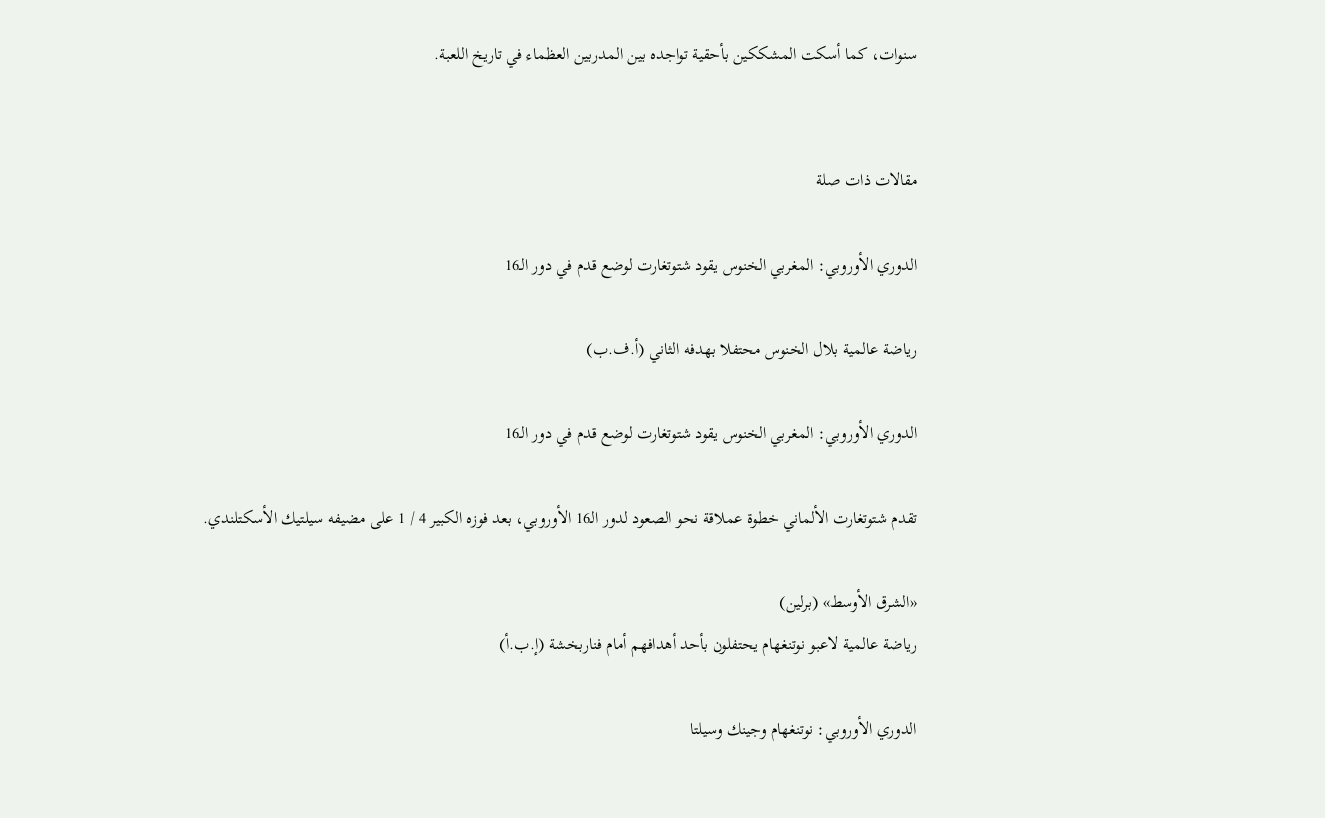سنوات، كما أسكت المشككين بأحقية تواجده بين المدربين العظماء في تاريخ اللعبة.


مقالات ذات صلة

الدوري الأوروبي: المغربي الخنوس يقود شتوتغارت لوضع قدم في دور الـ16

رياضة عالمية بلال الخنوس محتفلا بهدفه الثاني (أ.ف.ب)

الدوري الأوروبي: المغربي الخنوس يقود شتوتغارت لوضع قدم في دور الـ16

تقدم شتوتغارت الألماني خطوة عملاقة نحو الصعود لدور الـ16 الأوروبي، بعد فوزه الكبير 4 / 1 على مضيفه سيلتيك الأسكتلندي.

«الشرق الأوسط» (برلين)
رياضة عالمية لاعبو نوتنغهام يحتفلون بأحد أهدافهم أمام فناربخشة (إ.ب.أ)

الدوري الأوروبي: نوتنغهام وجينك وسيلتا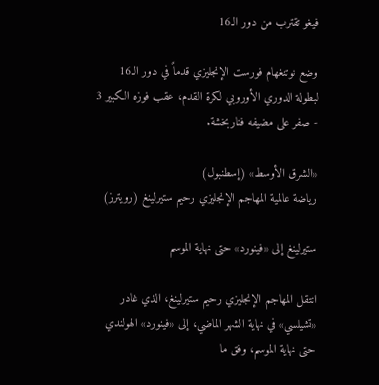فيغو تقترب من دور الـ16

وضع نوتنغهام فورست الإنجليزي قدماً في دور الـ16 لبطولة الدوري الأوروبي لكرة القدم، عقب فوزه الكبير 3 - صفر على مضيفه فناربخشة.

«الشرق الأوسط» (إسطنبول)
رياضة عالمية المهاجم الإنجليزي رحيم ستيرلينغ (رويترز)

ستيرلينغ إلى «فينورد» حتى نهاية الموسم

انتقل المهاجم الإنجليزي رحيم ستيرلينغ، الذي غادر «تشيلسي» في نهاية الشهر الماضي، إلى «فينورد» الهولندي حتى نهاية الموسم، وفق ما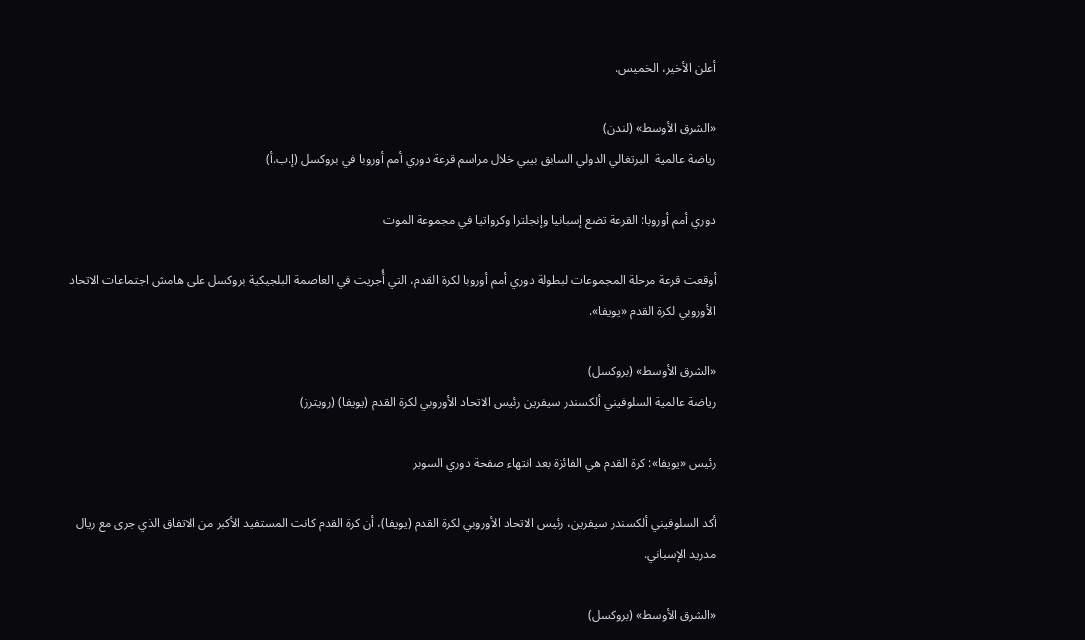أعلن الأخير، الخميس.

«الشرق الأوسط» (لندن)
رياضة عالمية  البرتغالي الدولي السابق بيبي خلال مراسم قرعة دوري أمم أوروبا في بروكسل (إ.ب.أ)

دوري أمم أوروبا: القرعة تضع إسبانيا وإنجلترا وكرواتيا في مجموعة الموت

أوقعت قرعة مرحلة المجموعات لبطولة دوري أمم أوروبا لكرة القدم، التي أُجريت في العاصمة البلجيكية بروكسل على هامش اجتماعات الاتحاد الأوروبي لكرة القدم «يويفا».

«الشرق الأوسط» (بروكسل)
رياضة عالمية السلوفيني ألكسندر سيفرين رئيس الاتحاد الأوروبي لكرة القدم (يويفا) (رويترز)

رئيس «يويفا»: كرة القدم هي الفائزة بعد انتهاء صفحة دوري السوبر

أكد السلوفيني ألكسندر سيفرين، رئيس الاتحاد الأوروبي لكرة القدم (يويفا)، أن كرة القدم كانت المستفيد الأكبر من الاتفاق الذي جرى مع ريال مدريد الإسباني.

«الشرق الأوسط» (بروكسل)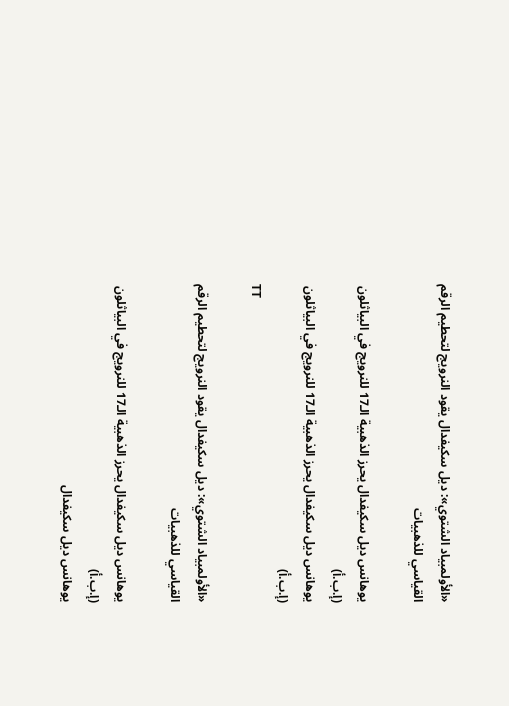«الأولمبياد الشتوي»: ديل سكيفدال يقود النرويج لتحطيم الرقم القياسي للذهبيات

يوهانس ديل سكيفدال يحرز الذهبية الـ17 للنرويج في البياثلون (إ.ب.أ)
يوهانس ديل سكيفدال يحرز الذهبية الـ17 للنرويج في البياثلون (إ.ب.أ)
TT

«الأولمبياد الشتوي»: ديل سكيفدال يقود النرويج لتحطيم الرقم القياسي للذهبيات

يوهانس ديل سكيفدال يحرز الذهبية الـ17 للنرويج في البياثلون (إ.ب.أ)
يوهانس ديل سكيفدال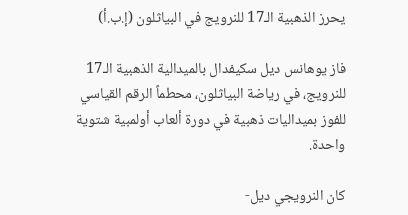يحرز الذهبية الـ17 للنرويج في البياثلون (إ.ب.أ)

فاز يوهانس ديل سكيفدال بالميدالية الذهبية الـ17 للنرويج، في رياضة البياثلون، محطماً الرقم القياسي للفوز بميداليات ذهبية في دورة ألعاب أولمبية شتوية واحدة.

كان النرويجي ديل-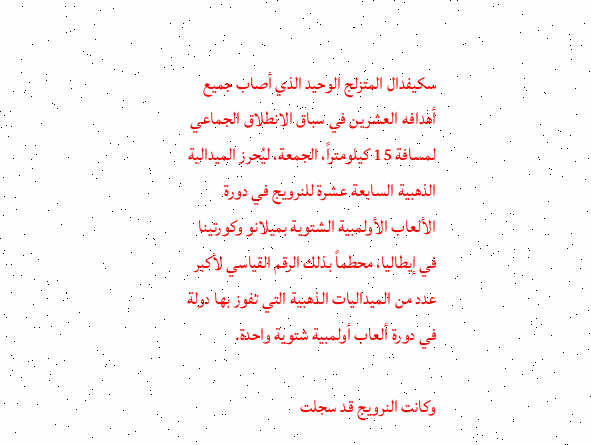سكيفدال المتزلج الوحيد الذي أصاب جميع أهدافه العشرين في سباق الانطلاق الجماعي لمسافة 15 كيلومتراً، الجمعة، ليُحرز الميدالية الذهبية السابعة عشرة للنرويج في دورة الألعاب الأولمبية الشتوية بميلانو وكورتينا في إيطاليا، محطماً بذلك الرقم القياسي لأكبر عدد من الميداليات الذهبية التي تفوز بها دولة في دورة ألعاب أولمبية شتوية واحدة.

وكانت النرويج قد سجلت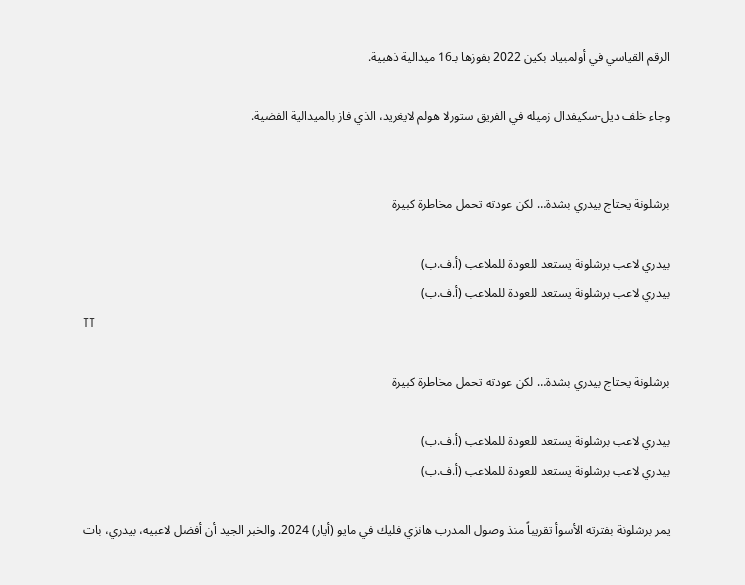الرقم القياسي في أولمبياد بكين 2022 بفوزها بـ16 ميدالية ذهبية.

وجاء خلف ديل-سكيفدال زميله في الفريق ستورلا هولم لايغريد، الذي فاز بالميدالية الفضية.


برشلونة يحتاج بيدري بشدة… لكن عودته تحمل مخاطرة كبيرة

بيدري لاعب برشلونة يستعد للعودة للملاعب (أ.ف.ب)
بيدري لاعب برشلونة يستعد للعودة للملاعب (أ.ف.ب)
TT

برشلونة يحتاج بيدري بشدة… لكن عودته تحمل مخاطرة كبيرة

بيدري لاعب برشلونة يستعد للعودة للملاعب (أ.ف.ب)
بيدري لاعب برشلونة يستعد للعودة للملاعب (أ.ف.ب)

يمر برشلونة بفترته الأسوأ تقريباً منذ وصول المدرب هانزي فليك في مايو (أيار) 2024. والخبر الجيد أن أفضل لاعبيه، بيدري، بات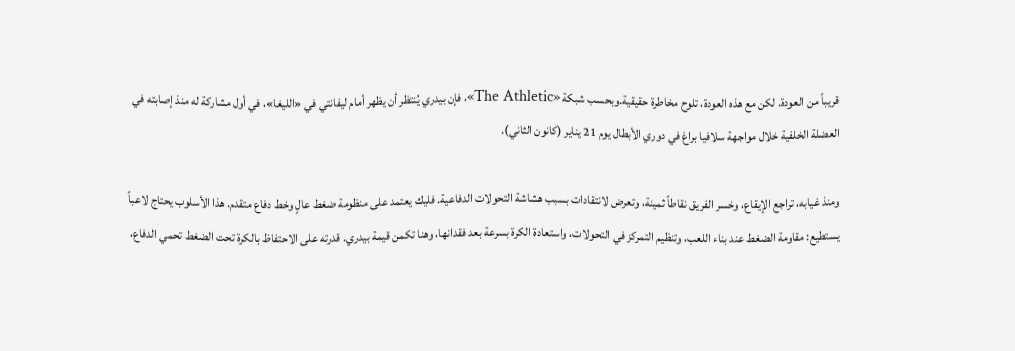قريباً من العودة. لكن مع هذه العودة، تلوح مخاطرة حقيقية.وبحسب شبكة «The Athletic»، فإن بيدري يُنتظر أن يظهر أمام ليفانتي في «الليغا»، في أول مشاركة له منذ إصابته في العضلة الخلفية خلال مواجهة سلافيا براغ في دوري الأبطال يوم 21 يناير (كانون الثاني).

ومنذ غيابه، تراجع الإيقاع، وخسر الفريق نقاطاً ثمينة، وتعرض لانتقادات بسبب هشاشة التحولات الدفاعية. فليك يعتمد على منظومة ضغط عالٍ وخط دفاع متقدم. هذا الأسلوب يحتاج لاعباً يستطيع: مقاومة الضغط عند بناء اللعب، وتنظيم التمركز في التحولات، واستعادة الكرة بسرعة بعد فقدانها، وهنا تكمن قيمة بيدري. قدرته على الاحتفاظ بالكرة تحت الضغط تحمي الدفاع،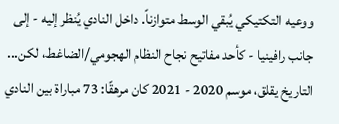ووعيه التكتيكي يُبقي الوسط متوازناً. داخل النادي يُنظر إليه - إلى جانب رافينيا - كأحد مفاتيح نجاح النظام الهجومي/الضاغط، لكن... التاريخ يقلق، موسم 2020 - 2021 كان مرهقًا: 73 مباراة بين النادي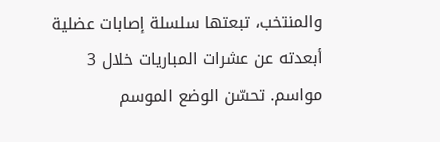والمنتخب، تبعتها سلسلة إصابات عضلية أبعدته عن عشرات المباريات خلال 3 مواسم. تحسّن الوضع الموسم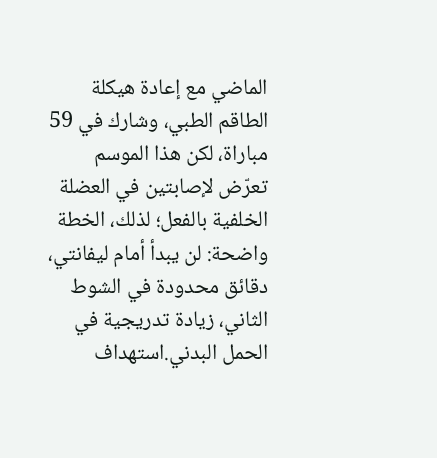الماضي مع إعادة هيكلة الطاقم الطبي، وشارك في 59 مباراة، لكن هذا الموسم تعرّض لإصابتين في العضلة الخلفية بالفعل؛ لذلك، الخطة واضحة: لن يبدأ أمام ليفانتي، دقائق محدودة في الشوط الثاني، زيادة تدريجية في الحمل البدني.استهداف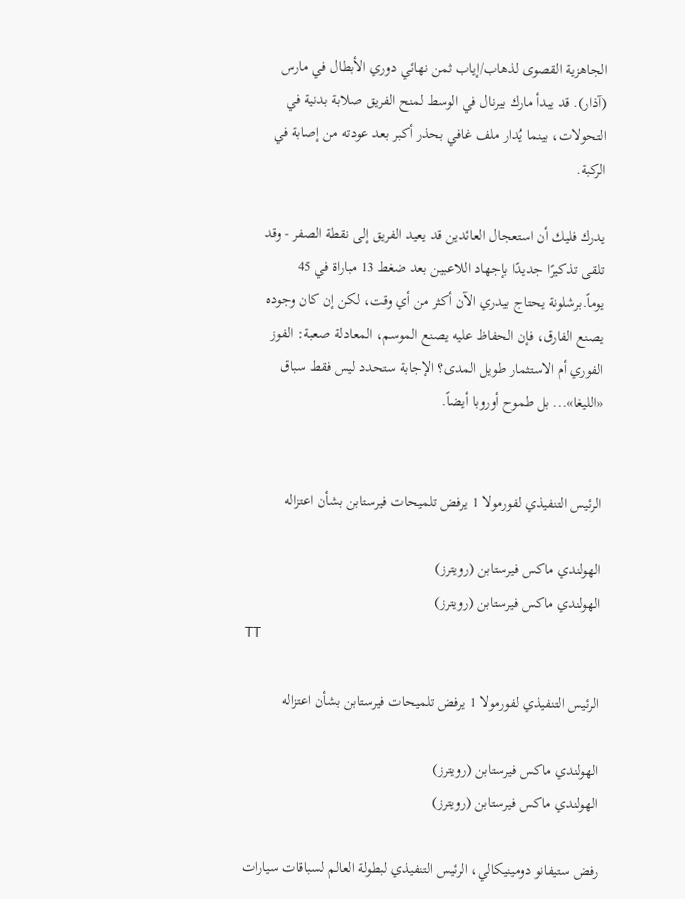الجاهزية القصوى لذهاب/إياب ثمن نهائي دوري الأبطال في مارس (آذار). قد يبدأ مارك بيرنال في الوسط لمنح الفريق صلابة بدنية في التحولات، بينما يُدار ملف غافي بحذر أكبر بعد عودته من إصابة في الركبة.

يدرك فليك أن استعجال العائدين قد يعيد الفريق إلى نقطة الصفر - وقد تلقى تذكيرًا جديدًا بإجهاد اللاعبين بعد ضغط 13 مباراة في 45 يوماً.برشلونة يحتاج بيدري الآن أكثر من أي وقت، لكن إن كان وجوده يصنع الفارق، فإن الحفاظ عليه يصنع الموسم، المعادلة صعبة: الفوز الفوري أم الاستثمار طويل المدى؟ الإجابة ستحدد ليس فقط سباق «الليغا»... بل طموح أوروبا أيضاً.


الرئيس التنفيذي لفورمولا 1 يرفض تلميحات فيرستابن بشأن اعتزاله

الهولندي ماكس فيرستابن (رويترز)
الهولندي ماكس فيرستابن (رويترز)
TT

الرئيس التنفيذي لفورمولا 1 يرفض تلميحات فيرستابن بشأن اعتزاله

الهولندي ماكس فيرستابن (رويترز)
الهولندي ماكس فيرستابن (رويترز)

رفض ستيفانو دومينيكالي، الرئيس التنفيذي لبطولة العالم لسباقات سيارات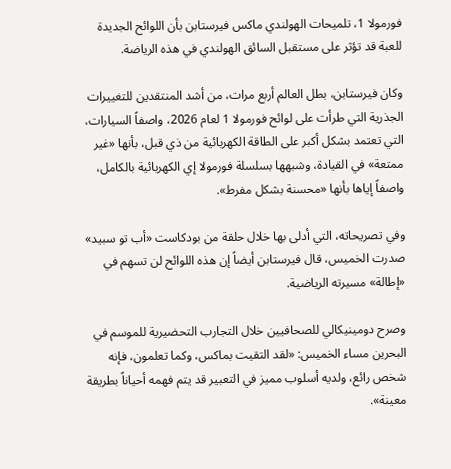فورمولا 1، تلميحات الهولندي ماكس فيرستابن بأن اللوائح الجديدة للعبة قد تؤثر على مستقبل السائق الهولندي في هذه الرياضة.

وكان فيرستابن، بطل العالم أربع مرات، من أشد المنتقدين للتغييرات الجذرية التي طرأت على لوائح فورمولا 1 لعام 2026، واصفاً السيارات، التي تعتمد بشكل أكبر على الطاقة الكهربائية من ذي قبل، بأنها «غير ممتعة» في القيادة، وشبهها بسلسلة فورمولا إي الكهربائية بالكامل، واصفاً إياها بأنها «محسنة بشكل مفرط».

وفي تصريحاته، التي أدلى بها خلال حلقة من بودكاست «أب تو سبيد» صدرت الخميس، قال فيرستابن أيضاً إن هذه اللوائح لن تسهم في «إطالة» مسيرته الرياضية.

وصرح دومينيكالي للصحافيين خلال التجارب التحضيرية للموسم في البحرين مساء الخميس: «لقد التقيت بماكس، وكما تعلمون، فإنه شخص رائع، ولديه أسلوب مميز في التعبير قد يتم فهمه أحياناً بطريقة معينة».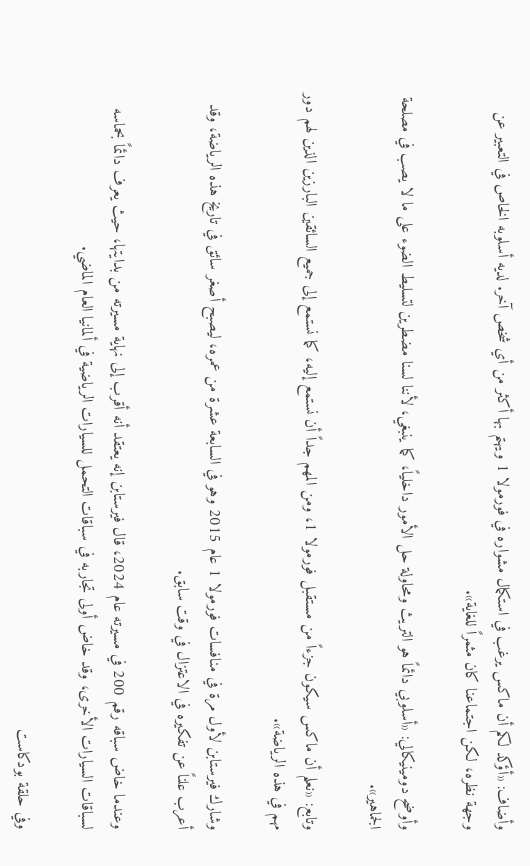وأضاف: «أؤكد لكم أن ماكس يرغب في استكمال مشواره في فورمولا 1 ويهتم بها أكثر من أي شخص آخر. لديه أسلوبه الخاص في التعبير عن وجهة نظره، لكن اجتماعنا كان مثمراً للغاية».

وأوضح دومينيكالي: «أسلوبي دائماً هو التريث ومحاولة حل الأمور داخلياً، كما ينبغي، لأننا لسنا مضطرين لتسليط الضوء على ما لا يصب في مصلحة الجماهير».

وتابع: «نعلم أن ماكس سيكون جزءاً من مستقبل فورمولا 1، ومن المهم جداً أن نستمع إليه، كما نستمع إلى جميع السائقين البارزين الذين لهم دور مهم في هذه الرياضة».

وشارك فيرستابن لأول مرة في منافسات فورمولا 1 عام 2015 وهو في السابعة عشرة من عمره، ليصبح أصغر سائق في تاريخ هذه الرياضة، وقد أعرب علناً عن تفكيره في الاعتزال في وقت سابق.

وعندما خاض سباقه رقم 200 في مسيرته عام 2024، قال فيرستابن إنه يعتقد أنه أقرب إلى نهاية مسيرته من بدايتها، حيث يعرف دائماً بحماسه لسباقات السيارات الأخرى، وقد خاض أولى تجاربه في سباقات التحمل للسيارات الرياضية في ألمانيا العام الماضي.

وفي حلقة بودكاست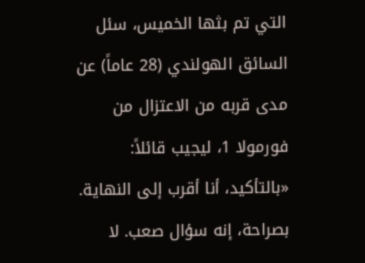التي تم بثها الخميس، سئل السائق الهولندي (28 عاماً) عن مدى قربه من الاعتزال من فورمولا 1، ليجيب قائلاً: «بالتأكيد، أنا أقرب إلى النهاية. بصراحة، إنه سؤال صعب. لا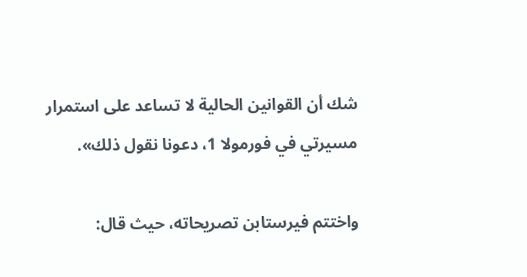شك أن القوانين الحالية لا تساعد على استمرار مسيرتي في فورمولا 1، دعونا نقول ذلك».

واختتم فيرستابن تصريحاته، حيث قال: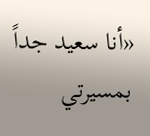«أنا سعيد جداً بمسيرتي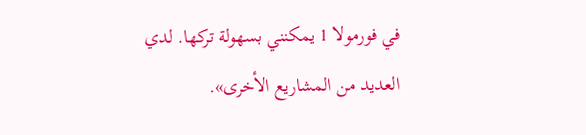في فورمولا 1 يمكنني بسهولة تركها. لدي العديد من المشاريع الأخرى».